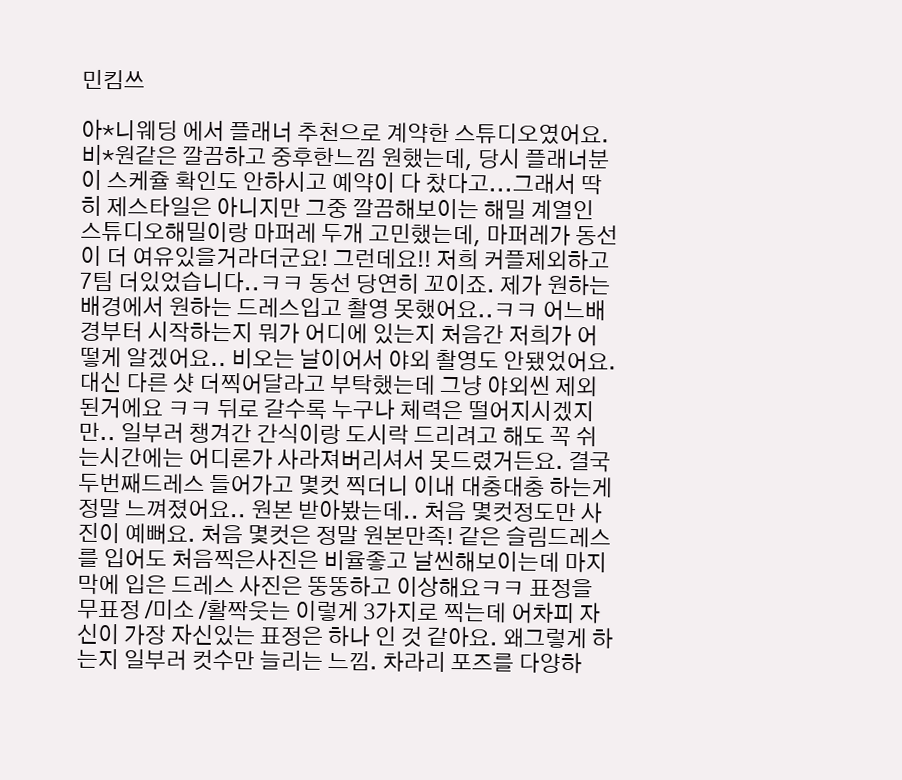민킴쓰

아*니웨딩 에서 플래너 추천으로 계약한 스튜디오였어요. 비*원같은 깔끔하고 중후한느낌 원했는데, 당시 플래너분이 스케쥴 확인도 안하시고 예약이 다 찼다고...그래서 딱히 제스타일은 아니지만 그중 깔끔해보이는 해밀 계열인 스튜디오해밀이랑 마퍼레 두개 고민했는데, 마퍼레가 동선이 더 여유있을거라더군요! 그런데요!! 저희 커플제외하고 7팀 더있었습니다..ㅋㅋ 동선 당연히 꼬이죠. 제가 원하는 배경에서 원하는 드레스입고 촬영 못했어요..ㅋㅋ 어느배경부터 시작하는지 뭐가 어디에 있는지 처음간 저희가 어떻게 알겠어요.. 비오는 날이어서 야외 촬영도 안됐었어요. 대신 다른 샷 더찍어달라고 부탁했는데 그냥 야외씬 제외된거에요 ㅋㅋ 뒤로 갈수록 누구나 체력은 떨어지시겠지만.. 일부러 챙겨간 간식이랑 도시락 드리려고 해도 꼭 쉬는시간에는 어디론가 사라져버리셔서 못드렸거든요. 결국 두번째드레스 들어가고 몇컷 찍더니 이내 대충대충 하는게 정말 느껴졌어요.. 원본 받아봤는데.. 처음 몇컷정도만 사진이 예뻐요. 처음 몇컷은 정말 원본만족! 같은 슬림드레스를 입어도 처음찍은사진은 비율좋고 날씬해보이는데 마지막에 입은 드레스 사진은 뚱뚱하고 이상해요ㅋㅋ 표정을 무표정 /미소 /활짝웃는 이렇게 3가지로 찍는데 어차피 자신이 가장 자신있는 표정은 하나 인 것 같아요. 왜그렇게 하는지 일부러 컷수만 늘리는 느낌. 차라리 포즈를 다양하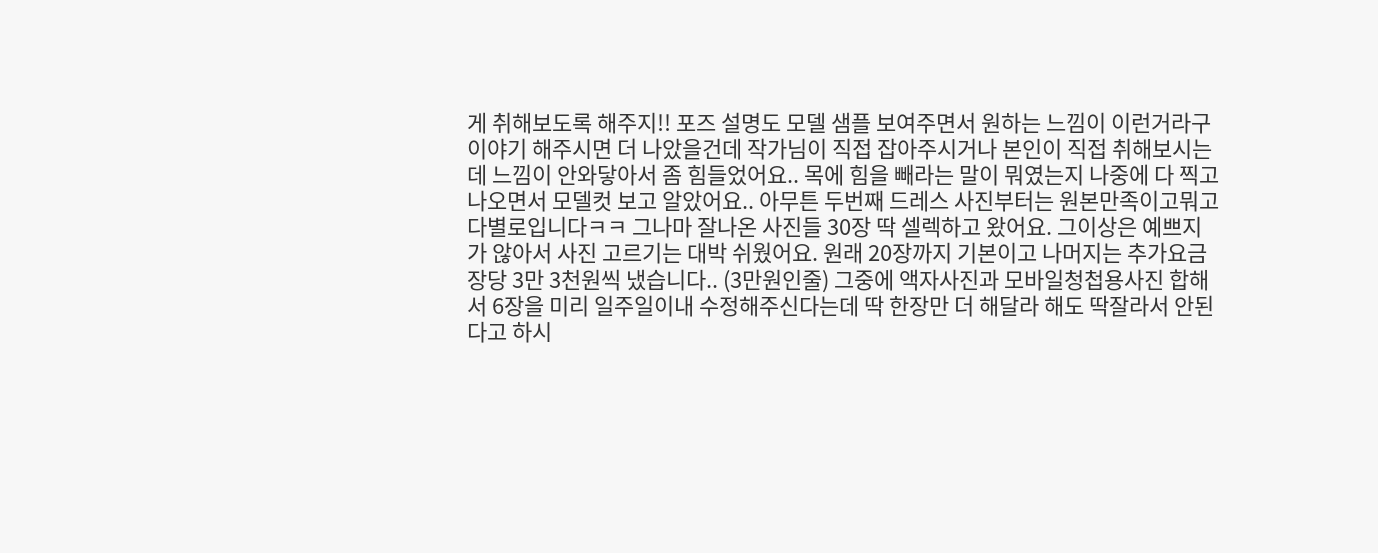게 취해보도록 해주지!! 포즈 설명도 모델 샘플 보여주면서 원하는 느낌이 이런거라구 이야기 해주시면 더 나았을건데 작가님이 직접 잡아주시거나 본인이 직접 취해보시는데 느낌이 안와닿아서 좀 힘들었어요.. 목에 힘을 빼라는 말이 뭐였는지 나중에 다 찍고 나오면서 모델컷 보고 알았어요.. 아무튼 두번째 드레스 사진부터는 원본만족이고뭐고 다별로입니다ㅋㅋ 그나마 잘나온 사진들 30장 딱 셀렉하고 왔어요. 그이상은 예쁘지가 않아서 사진 고르기는 대박 쉬웠어요. 원래 20장까지 기본이고 나머지는 추가요금 장당 3만 3천원씩 냈습니다.. (3만원인줄) 그중에 액자사진과 모바일청첩용사진 합해서 6장을 미리 일주일이내 수정해주신다는데 딱 한장만 더 해달라 해도 딱잘라서 안된다고 하시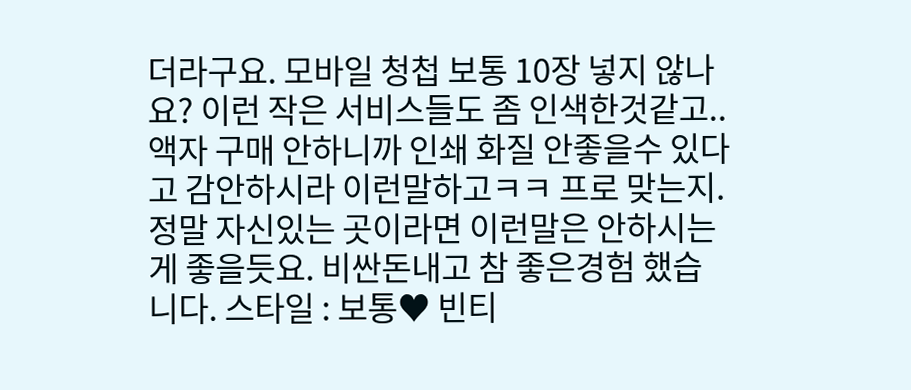더라구요. 모바일 청첩 보통 10장 넣지 않나요? 이런 작은 서비스들도 좀 인색한것같고.. 액자 구매 안하니까 인쇄 화질 안좋을수 있다고 감안하시라 이런말하고ㅋㅋ 프로 맞는지. 정말 자신있는 곳이라면 이런말은 안하시는게 좋을듯요. 비싼돈내고 참 좋은경험 했습니다. 스타일 : 보통♥ 빈티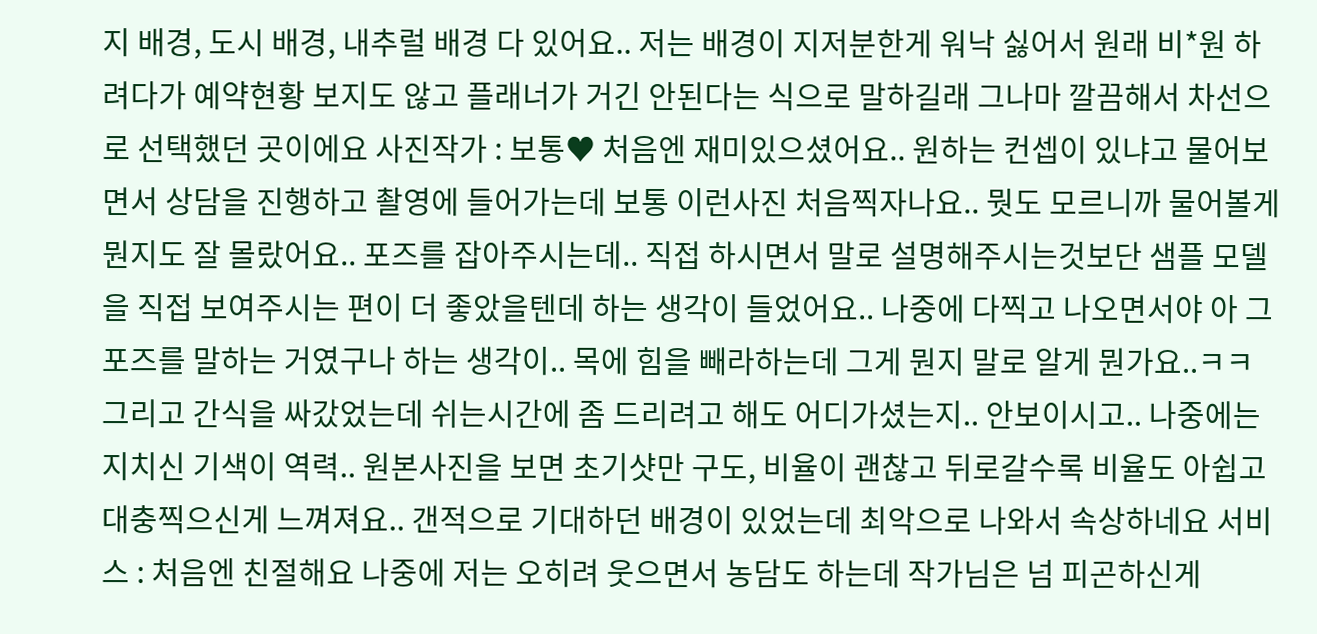지 배경, 도시 배경, 내추럴 배경 다 있어요.. 저는 배경이 지저분한게 워낙 싫어서 원래 비*원 하려다가 예약현황 보지도 않고 플래너가 거긴 안된다는 식으로 말하길래 그나마 깔끔해서 차선으로 선택했던 곳이에요 사진작가 : 보통♥ 처음엔 재미있으셨어요.. 원하는 컨셉이 있냐고 물어보면서 상담을 진행하고 촬영에 들어가는데 보통 이런사진 처음찍자나요.. 뭣도 모르니까 물어볼게 뭔지도 잘 몰랐어요.. 포즈를 잡아주시는데.. 직접 하시면서 말로 설명해주시는것보단 샘플 모델을 직접 보여주시는 편이 더 좋았을텐데 하는 생각이 들었어요.. 나중에 다찍고 나오면서야 아 그 포즈를 말하는 거였구나 하는 생각이.. 목에 힘을 빼라하는데 그게 뭔지 말로 알게 뭔가요..ㅋㅋ 그리고 간식을 싸갔었는데 쉬는시간에 좀 드리려고 해도 어디가셨는지.. 안보이시고.. 나중에는 지치신 기색이 역력.. 원본사진을 보면 초기샷만 구도, 비율이 괜찮고 뒤로갈수록 비율도 아쉽고 대충찍으신게 느껴져요.. 갠적으로 기대하던 배경이 있었는데 최악으로 나와서 속상하네요 서비스 : 처음엔 친절해요 나중에 저는 오히려 웃으면서 농담도 하는데 작가님은 넘 피곤하신게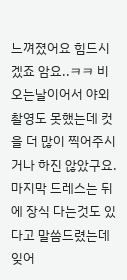느껴졌어요 힘드시겠죠 암요..ㅋㅋ 비오는날이어서 야외촬영도 못했는데 컷을 더 많이 찍어주시거나 하진 않았구요. 마지막 드레스는 뒤에 장식 다는것도 있다고 말씀드렸는데 잊어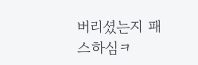버리셨는지 패스하심ㅋ